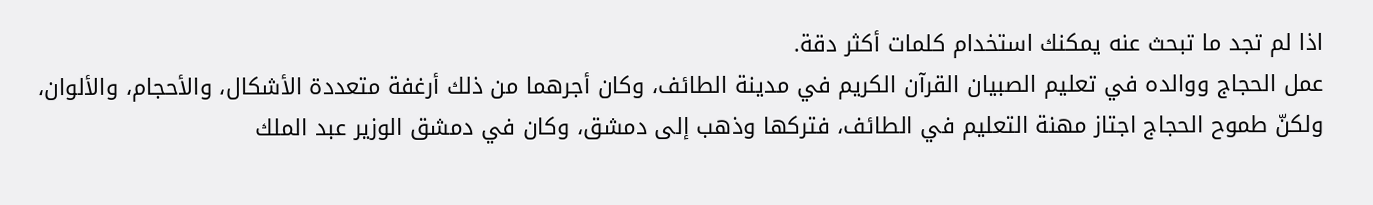اذا لم تجد ما تبحث عنه يمكنك استخدام كلمات أكثر دقة.
عمل الحجاج ووالده في تعليم الصبيان القرآن الكريم في مدينة الطائف، وكان أجرهما من ذلك أرغفة متعددة الأشكال، والأحجام، والألوان، ولكنّ طموح الحجاج اجتاز مهنة التعليم في الطائف، فتركها وذهب إلى دمشق، وكان في دمشق الوزير عبد الملك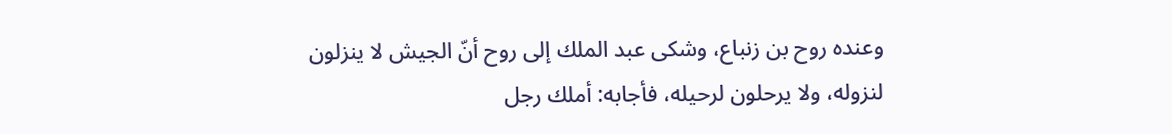وعنده روح بن زنباع، وشكى عبد الملك إلى روح أنّ الجيش لا ينزلون لنزوله، ولا يرحلون لرحيله، فأجابه: أملك رجل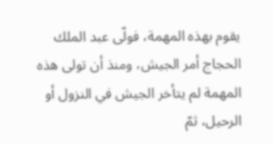يقوم بهذه المهمة، فولّى عبد الملك الحجاج أمر الجيش، ومنذ أن تولى هذه المهمة لم يتأخر الجيش في النزول أو الرحيل، ثمّ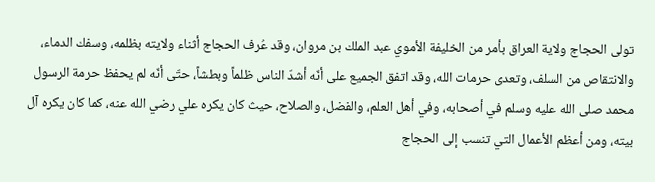تولى الحجاج ولاية العراق بأمر من الخليفة الأموي عبد الملك بن مروان، وقد عُرف الحجاج أثناء ولايته بظلمه، وسفك الدماء، والانتقاص من السلف، وتعدى حرمات الله، وقد اتفق الجميع على أنّه أشدّ الناس ظلماً وبطشاً، حتّى أنّه لم يحفظ حرمة الرسول محمد صلى الله عليه وسلم في أصحابه، وفي أهل العلم، والفضل، والصلاح، حيث كان يكره علي رضي الله عنه، كما كان يكره آل بيته، ومن أعظم الأعمال التي تنسب إلى الحجاج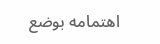اهتمامه بوضع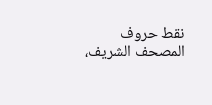نقط حروف المصحف الشريف،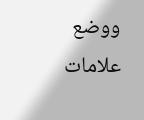ووضع علامات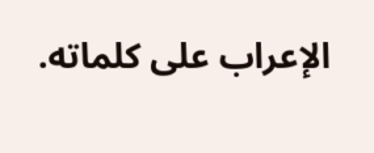الإعراب على كلماته.